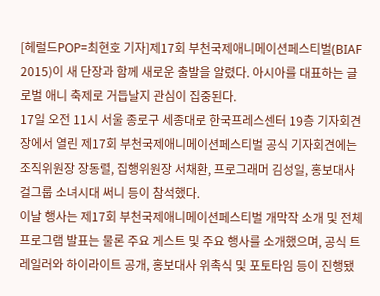[헤럴드POP=최현호 기자]제17회 부천국제애니메이션페스티벌(BIAF 2015)이 새 단장과 함께 새로운 출발을 알렸다. 아시아를 대표하는 글로벌 애니 축제로 거듭날지 관심이 집중된다.
17일 오전 11시 서울 종로구 세종대로 한국프레스센터 19층 기자회견장에서 열린 제17회 부천국제애니메이션페스티벌 공식 기자회견에는 조직위원장 장동렬, 집행위원장 서채환, 프로그래머 김성일, 홍보대사 걸그룹 소녀시대 써니 등이 참석했다.
이날 행사는 제17회 부천국제애니메이션페스티벌 개막작 소개 및 전체 프로그램 발표는 물론 주요 게스트 및 주요 행사를 소개했으며, 공식 트레일러와 하이라이트 공개, 홍보대사 위촉식 및 포토타임 등이 진행됐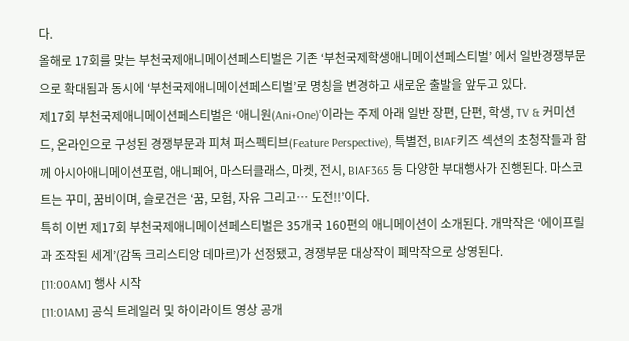다.
올해로 17회를 맞는 부천국제애니메이션페스티벌은 기존 ‘부천국제학생애니메이션페스티벌’ 에서 일반경쟁부문으로 확대됨과 동시에 ‘부천국제애니메이션페스티벌’로 명칭을 변경하고 새로운 출발을 앞두고 있다.
제17회 부천국제애니메이션페스티벌은 ‘애니원(Ani+One)’이라는 주제 아래 일반 장편, 단편, 학생, TV & 커미션드, 온라인으로 구성된 경쟁부문과 피쳐 퍼스펙티브(Feature Perspective), 특별전, BIAF키즈 섹션의 초청작들과 함께 아시아애니메이션포럼, 애니페어, 마스터클래스, 마켓, 전시, BIAF365 등 다양한 부대행사가 진행된다. 마스코트는 꾸미, 꿈비이며, 슬로건은 ‘꿈, 모험, 자유 그리고… 도전!!’이다.
특히 이번 제17회 부천국제애니메이션페스티벌은 35개국 160편의 애니메이션이 소개된다. 개막작은 ‘에이프릴과 조작된 세계’(감독 크리스티앙 데마르)가 선정됐고, 경쟁부문 대상작이 폐막작으로 상영된다.
[11:00AM] 행사 시작
[11:01AM] 공식 트레일러 및 하이라이트 영상 공개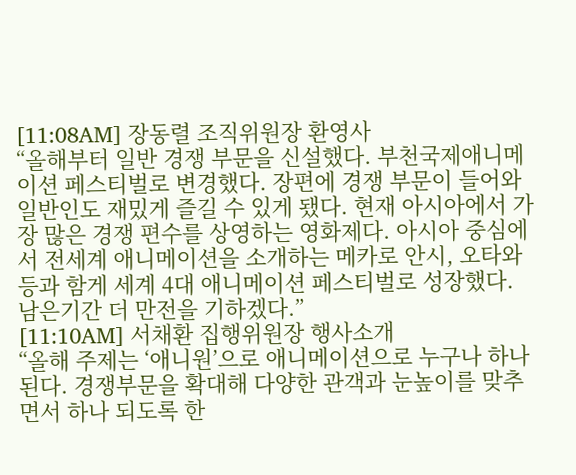[11:08AM] 장동렬 조직위원장 환영사
“올해부터 일반 경쟁 부문을 신설했다. 부천국제애니메이션 페스티벌로 변경했다. 장편에 경쟁 부문이 들어와 일반인도 재밌게 즐길 수 있게 됐다. 현재 아시아에서 가장 많은 경쟁 편수를 상영하는 영화제다. 아시아 중심에서 전세계 애니메이션을 소개하는 메카로 안시, 오타와 등과 함게 세계 4대 애니메이션 페스티벌로 성장했다. 남은기간 더 만전을 기하겠다.”
[11:10AM] 서채환 집행위원장 행사소개
“올해 주제는 ‘애니원’으로 애니메이션으로 누구나 하나 된다. 경쟁부문을 확대해 다양한 관객과 눈높이를 맞추면서 하나 되도록 한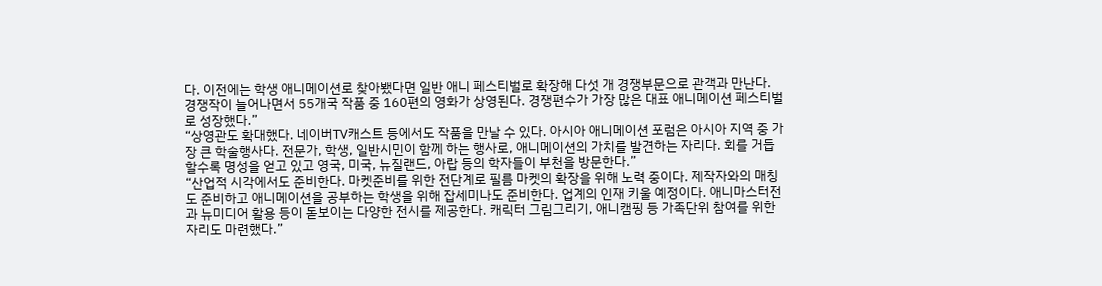다. 이전에는 학생 애니메이션로 찾아뵀다면 일반 애니 페스티벌로 확장해 다섯 개 경쟁부문으로 관객과 만난다. 경쟁작이 늘어나면서 55개국 작품 중 160편의 영화가 상영된다. 경쟁편수가 가장 많은 대표 애니메이션 페스티벌로 성장했다.”
“상영관도 확대했다. 네이버TV캐스트 등에서도 작품을 만날 수 있다. 아시아 애니메이션 포럼은 아시아 지역 중 가장 큰 학술행사다. 전문가, 학생, 일반시민이 함께 하는 행사로, 애니메이션의 가치를 발견하는 자리다. 회를 거듭할수록 명성을 얻고 있고 영국, 미국, 뉴질랜드, 아랍 등의 학자들이 부천을 방문한다.”
“산업적 시각에서도 준비한다. 마켓준비를 위한 전단계로 필름 마켓의 확장을 위해 노력 중이다. 제작자와의 매칭도 준비하고 애니메이션을 공부하는 학생을 위해 잡세미나도 준비한다. 업계의 인재 키울 예정이다. 애니마스터전과 뉴미디어 활용 등이 돋보이는 다양한 전시를 제공한다. 캐릭터 그림그리기, 애니캠핑 등 가족단위 참여를 위한 자리도 마련했다.”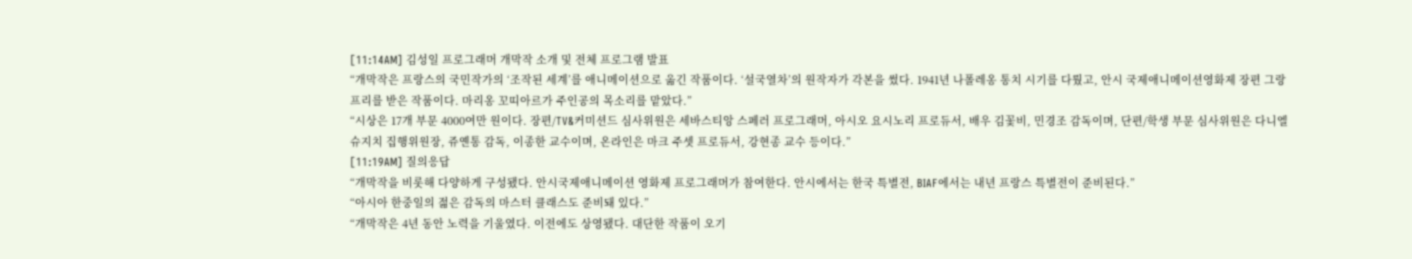[11:14AM] 김성일 프로그래머 개막작 소개 및 전체 프로그램 발표
“개막작은 프랑스의 국민작가의 ‘조작된 세계’를 애니메이션으로 옮긴 작품이다. ‘설국열차’의 원작자가 각본을 썼다. 1941년 나폴레옹 통치 시기를 다뤘고, 안시 국제애니메이션영화제 장편 그랑프리를 받은 작품이다. 마리옹 꼬띠아르가 주인공의 목소리를 맡았다.”
“시상은 17개 부문 4000여만 원이다. 장편/TV&커미션드 심사위원은 세바스티앙 스페러 프로그래머, 아시오 요시노리 프로듀서, 배우 김꽃비, 민경조 감독이며, 단편/학생 부문 심사위원은 다니엘 슈지치 집행위원장, 쥬옌통 감독, 이종한 교수이며, 온라인은 마크 주셋 프로듀서, 강현종 교수 등이다.”
[11:19AM] 질의응답
“개막작을 비롯해 다양하게 구성됐다. 안시국제애니메이션 영화제 프로그래머가 참여한다. 안시에서는 한국 특별전, BIAF에서는 내년 프랑스 특별전이 준비된다.”
“아시아 한중일의 젊은 감독의 마스터 클래스도 준비돼 있다.”
“개막작은 4년 동안 노력을 기울였다. 이전에도 상영됐다. 대단한 작품이 오기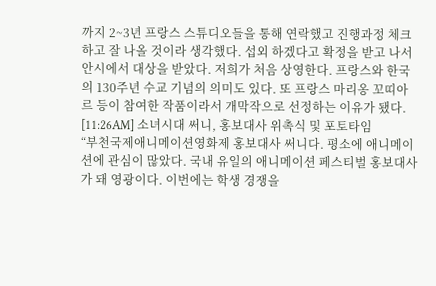까지 2~3년 프랑스 스튜디오들을 통해 연락했고 진행과정 체크하고 잘 나올 것이라 생각했다. 섭외 하겠다고 확정을 받고 나서 안시에서 대상을 받았다. 저희가 처음 상영한다. 프랑스와 한국의 130주년 수교 기념의 의미도 있다. 또 프랑스 마리옹 꼬띠아르 등이 참여한 작품이라서 개막작으로 선정하는 이유가 됐다.
[11:26AM] 소녀시대 써니, 홍보대사 위촉식 및 포토타임
“부천국제애니메이션영화제 홍보대사 써니다. 평소에 애니메이션에 관심이 많았다. 국내 유일의 애니메이션 페스티벌 홍보대사가 돼 영광이다. 이번에는 학생 경쟁을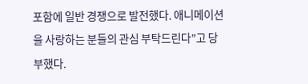포함에 일반 경쟁으로 발전했다. 애니메이션을 사랑하는 분들의 관심 부탁드린다”고 당부했다.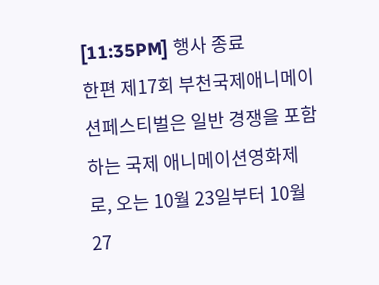[11:35PM] 행사 종료
한편 제17회 부천국제애니메이션페스티벌은 일반 경쟁을 포함하는 국제 애니메이션영화제로, 오는 10월 23일부터 10월 27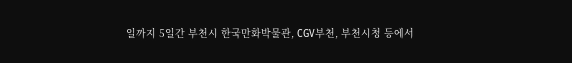일까지 5일간 부천시 한국만화박물관, CGV부천, 부천시청 등에서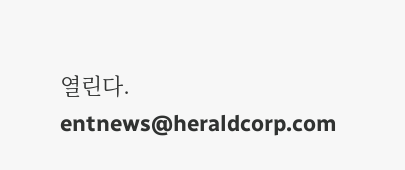열린다.
entnews@heraldcorp.com